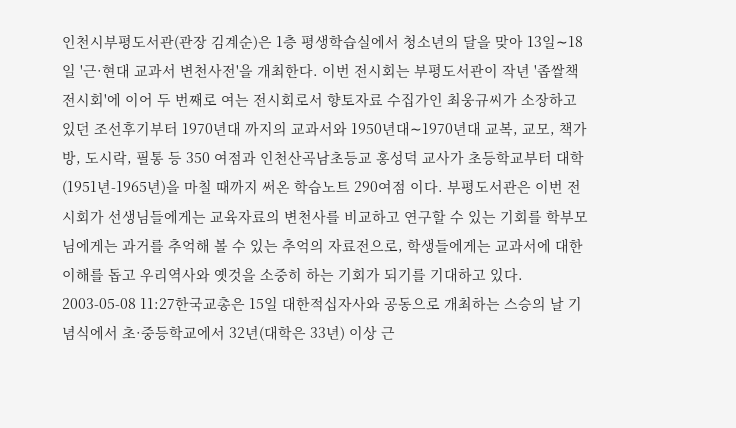인천시부평도서관(관장 김계순)은 1층 평생학습실에서 청소년의 달을 맞아 13일∼18일 '근·현대 교과서 변천사전'을 개최한다. 이번 전시회는 부평도서관이 작년 '좁쌀책 전시회'에 이어 두 번째로 여는 전시회로서 향토자료 수집가인 최웅규씨가 소장하고 있던 조선후기부터 1970년대 까지의 교과서와 1950년대∼1970년대 교복, 교모, 책가방, 도시락, 필통 등 350 여점과 인천산곡남초등교 홍성덕 교사가 초등학교부터 대학(1951년-1965년)을 마칠 때까지 써온 학습노트 290여점 이다. 부평도서관은 이번 전시회가 선생님들에게는 교육자료의 변천사를 비교하고 연구할 수 있는 기회를 학부모님에게는 과거를 추억해 볼 수 있는 추억의 자료전으로, 학생들에게는 교과서에 대한 이해를 돕고 우리역사와 옛것을 소중히 하는 기회가 되기를 기대하고 있다.
2003-05-08 11:27한국교총은 15일 대한적십자사와 공동으로 개최하는 스승의 날 기념식에서 초·중등학교에서 32년(대학은 33년) 이상 근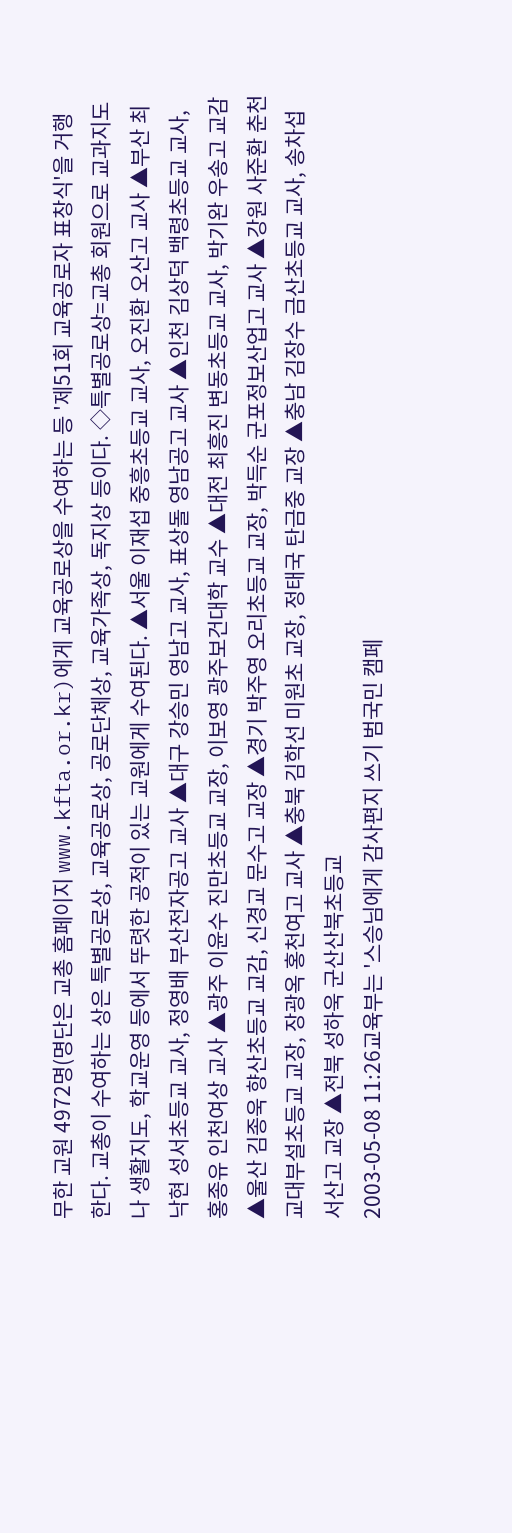무한 교원 4972명(명단은 교총 홈페이지 www.kfta.or.kr)에게 교육공로상을 수여하는 등 '제51회 교육공로자 표창식'을 거행한다. 교총이 수여하는 상은 특별공로상, 교육공로상, 공로단체상, 교육가족상, 독지상 등이다. ◇특별공로상=교총 회원으로 교과지도나 생활지도, 학교운영 등에서 뚜렷한 공적이 있는 교원에게 수여된다. ▲서울 이재섭 중흥초등교 교사, 오진환 오산고 교사 ▲부산 최낙현 성서초등교 교사, 정영배 부산전자공고 교사 ▲대구 강승민 영남고 교사, 표상돌 영남공고 교사 ▲인천 김상덕 백령초등교 교사, 홍종유 인천여상 교사 ▲광주 이윤수 진만초등교 교장, 이보영 광주보건대학 교수 ▲대전 최흥진 변동초등교 교사, 박기완 우송고 교감 ▲울산 김종욱 향산초등교 교감, 신경교 문수고 교장 ▲경기 박주영 오리초등교 교장, 박득순 군포정보산업고 교사 ▲강원 사준환 춘천교대부설초등교 교장, 장광옥 홍천여고 교사 ▲충북 김학선 미원초 교장, 정태국 탄금중 교장 ▲충남 김장수 금산초등교 교사, 송차섭 서산고 교장 ▲전북 성하욱 군산산북초등교
2003-05-08 11:26교육부는 '스승님에게 감사편지 쓰기 범국민 캠페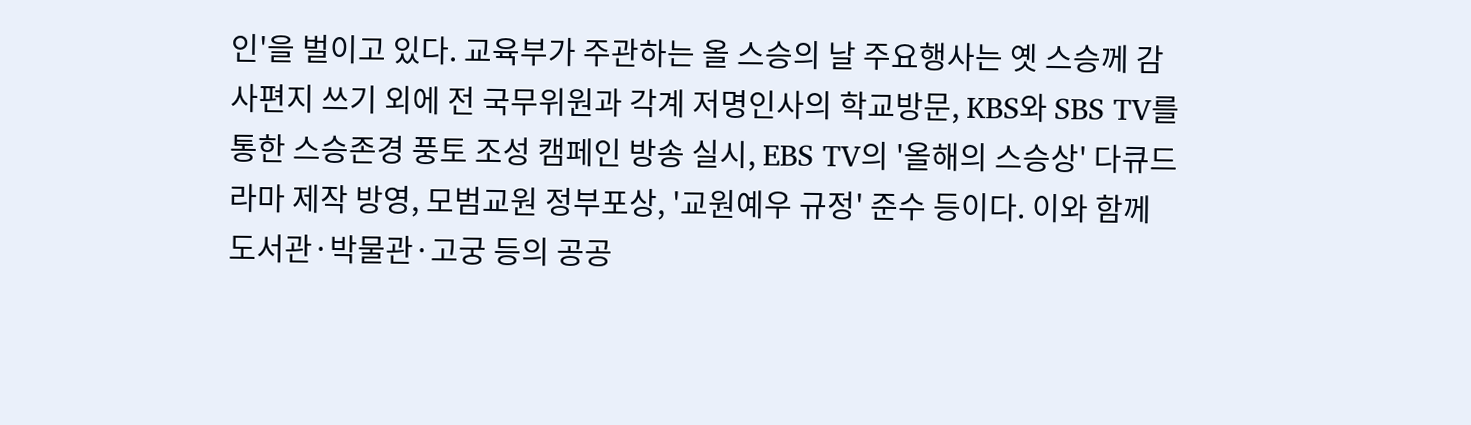인'을 벌이고 있다. 교육부가 주관하는 올 스승의 날 주요행사는 옛 스승께 감사편지 쓰기 외에 전 국무위원과 각계 저명인사의 학교방문, KBS와 SBS TV를 통한 스승존경 풍토 조성 캠페인 방송 실시, EBS TV의 '올해의 스승상' 다큐드라마 제작 방영, 모범교원 정부포상, '교원예우 규정' 준수 등이다. 이와 함께 도서관·박물관·고궁 등의 공공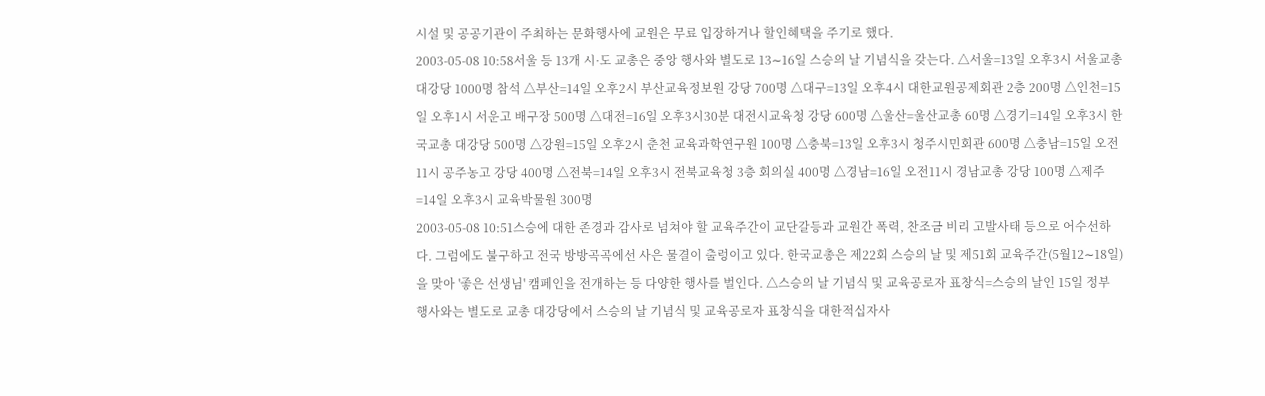시설 및 공공기관이 주최하는 문화행사에 교원은 무료 입장하거나 할인혜택을 주기로 했다.
2003-05-08 10:58서울 등 13개 시·도 교총은 중앙 행사와 별도로 13∼16일 스승의 날 기념식을 갖는다. △서울=13일 오후3시 서울교총 대강당 1000명 참석 △부산=14일 오후2시 부산교육정보원 강당 700명 △대구=13일 오후4시 대한교원공제회관 2층 200명 △인천=15일 오후1시 서운고 배구장 500명 △대전=16일 오후3시30분 대전시교육청 강당 600명 △울산=울산교총 60명 △경기=14일 오후3시 한국교총 대강당 500명 △강원=15일 오후2시 춘천 교육과학연구원 100명 △충북=13일 오후3시 청주시민회관 600명 △충남=15일 오전 11시 공주농고 강당 400명 △전북=14일 오후3시 전북교육청 3층 회의실 400명 △경남=16일 오전11시 경남교총 강당 100명 △제주=14일 오후3시 교육박물원 300명
2003-05-08 10:51스승에 대한 존경과 감사로 넘쳐야 할 교육주간이 교단갈등과 교원간 폭력, 찬조금 비리 고발사태 등으로 어수선하다. 그럼에도 불구하고 전국 방방곡곡에선 사은 물결이 출렁이고 있다. 한국교총은 제22회 스승의 날 및 제51회 교육주간(5월12∼18일)을 맞아 '좋은 선생님' 캠페인을 전개하는 등 다양한 행사를 벌인다. △스승의 날 기념식 및 교육공로자 표창식=스승의 날인 15일 정부 행사와는 별도로 교총 대강당에서 스승의 날 기념식 및 교육공로자 표창식을 대한적십자사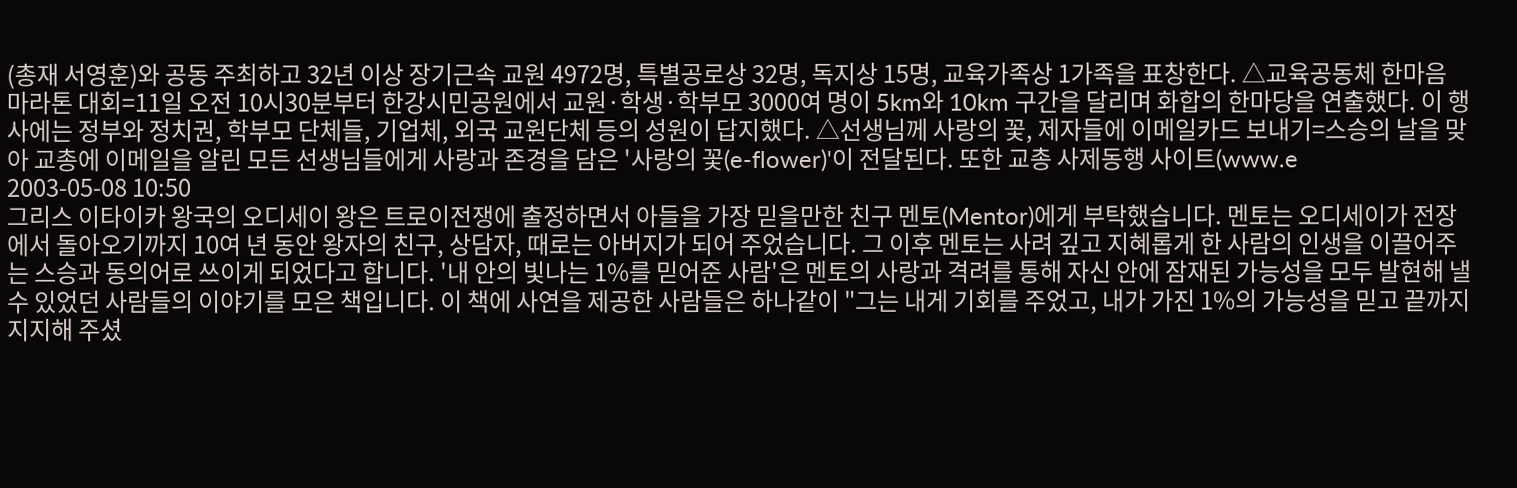(총재 서영훈)와 공동 주최하고 32년 이상 장기근속 교원 4972명, 특별공로상 32명, 독지상 15명, 교육가족상 1가족을 표창한다. △교육공동체 한마음 마라톤 대회=11일 오전 10시30분부터 한강시민공원에서 교원·학생·학부모 3000여 명이 5km와 10km 구간을 달리며 화합의 한마당을 연출했다. 이 행사에는 정부와 정치권, 학부모 단체들, 기업체, 외국 교원단체 등의 성원이 답지했다. △선생님께 사랑의 꽃, 제자들에 이메일카드 보내기=스승의 날을 맞아 교총에 이메일을 알린 모든 선생님들에게 사랑과 존경을 담은 '사랑의 꽃(e-flower)'이 전달된다. 또한 교총 사제동행 사이트(www.e
2003-05-08 10:50
그리스 이타이카 왕국의 오디세이 왕은 트로이전쟁에 출정하면서 아들을 가장 믿을만한 친구 멘토(Mentor)에게 부탁했습니다. 멘토는 오디세이가 전장에서 돌아오기까지 10여 년 동안 왕자의 친구, 상담자, 때로는 아버지가 되어 주었습니다. 그 이후 멘토는 사려 깊고 지혜롭게 한 사람의 인생을 이끌어주는 스승과 동의어로 쓰이게 되었다고 합니다. '내 안의 빛나는 1%를 믿어준 사람'은 멘토의 사랑과 격려를 통해 자신 안에 잠재된 가능성을 모두 발현해 낼 수 있었던 사람들의 이야기를 모은 책입니다. 이 책에 사연을 제공한 사람들은 하나같이 "그는 내게 기회를 주었고, 내가 가진 1%의 가능성을 믿고 끝까지 지지해 주셨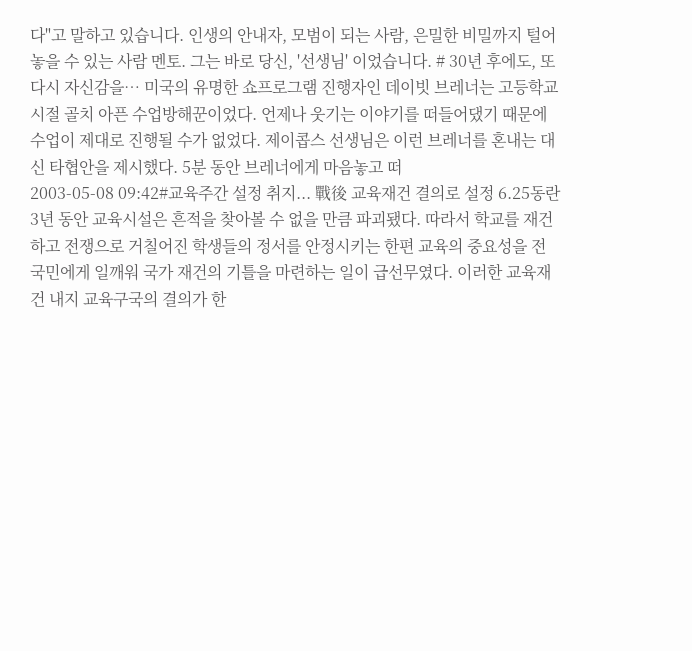다"고 말하고 있습니다. 인생의 안내자, 모범이 되는 사람, 은밀한 비밀까지 털어놓을 수 있는 사람 멘토. 그는 바로 당신, '선생님' 이었습니다. # 30년 후에도, 또 다시 자신감을… 미국의 유명한 쇼프로그램 진행자인 데이빗 브레너는 고등학교 시절 골치 아픈 수업방해꾼이었다. 언제나 웃기는 이야기를 떠들어댔기 때문에 수업이 제대로 진행될 수가 없었다. 제이콥스 선생님은 이런 브레너를 혼내는 대신 타협안을 제시했다. 5분 동안 브레너에게 마음놓고 떠
2003-05-08 09:42#교육주간 설정 취지... 戰後 교육재건 결의로 설정 6.25동란 3년 동안 교육시설은 흔적을 찾아볼 수 없을 만큼 파괴됐다. 따라서 학교를 재건하고 전쟁으로 거칠어진 학생들의 정서를 안정시키는 한편 교육의 중요성을 전 국민에게 일깨워 국가 재건의 기틀을 마련하는 일이 급선무였다. 이러한 교육재건 내지 교육구국의 결의가 한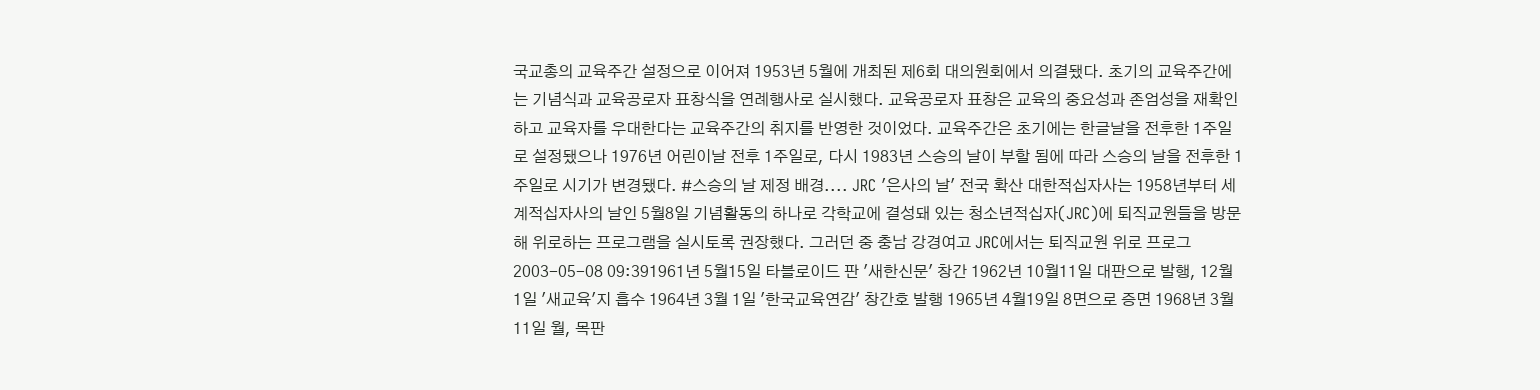국교총의 교육주간 설정으로 이어져 1953년 5월에 개최된 제6회 대의원회에서 의결됐다. 초기의 교육주간에는 기념식과 교육공로자 표창식을 연례행사로 실시했다. 교육공로자 표창은 교육의 중요성과 존엄성을 재확인하고 교육자를 우대한다는 교육주간의 취지를 반영한 것이었다. 교육주간은 초기에는 한글날을 전후한 1주일로 설정됐으나 1976년 어린이날 전후 1주일로, 다시 1983년 스승의 날이 부할 됨에 따라 스승의 날을 전후한 1주일로 시기가 변경됐다. #스승의 날 제정 배경.... JRC '은사의 날' 전국 확산 대한적십자사는 1958년부터 세계적십자사의 날인 5월8일 기념활동의 하나로 각학교에 결성돼 있는 청소년적십자(JRC)에 퇴직교원들을 방문해 위로하는 프로그램을 실시토록 권장했다. 그러던 중 충남 강경여고 JRC에서는 퇴직교원 위로 프로그
2003-05-08 09:391961년 5월15일 타블로이드 판 '새한신문' 창간 1962년 10월11일 대판으로 발행, 12월 1일 '새교육'지 흡수 1964년 3월 1일 '한국교육연감' 창간호 발행 1965년 4월19일 8면으로 증면 1968년 3월11일 월, 목판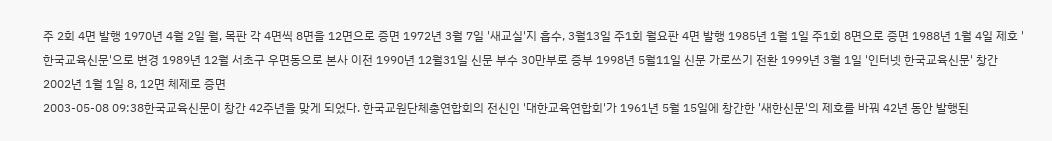주 2회 4면 발행 1970년 4월 2일 월, 목판 각 4면씩 8면을 12면으로 증면 1972년 3월 7일 '새교실'지 흡수, 3월13일 주1회 월요판 4면 발행 1985년 1월 1일 주1회 8면으로 증면 1988년 1월 4일 제호 '한국교육신문'으로 변경 1989년 12월 서초구 우면동으로 본사 이전 1990년 12월31일 신문 부수 30만부로 증부 1998년 5월11일 신문 가로쓰기 전환 1999년 3월 1일 '인터넷 한국교육신문' 창간 2002년 1월 1일 8, 12면 체제로 증면
2003-05-08 09:38한국교육신문이 창간 42주년을 맞게 되었다. 한국교원단체총연합회의 전신인 '대한교육연합회'가 1961년 5월 15일에 창간한 '새한신문'의 제호를 바꿔 42년 동안 발행된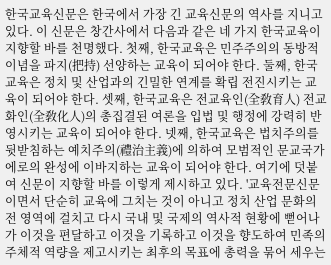한국교육신문은 한국에서 가장 긴 교육신문의 역사를 지니고 있다. 이 신문은 창간사에서 다음과 같은 네 가지 한국교육이 지향할 바를 천명했다. 첫째, 한국교육은 민주주의의 동방적 이념을 파지(把持) 선양하는 교육이 되어야 한다. 둘째, 한국교육은 정치 및 산업과의 긴밀한 연계를 확립 전진시키는 교육이 되어야 한다. 셋째, 한국교육은 전교육인(全敎育人) 전교화인(全敎化人)의 총집결된 여론을 입법 및 행정에 강력히 반영시키는 교육이 되어야 한다. 넷째, 한국교육은 법치주의를 뒷받침하는 예치주의(禮治主義)에 의하여 모범적인 문교국가에로의 완성에 이바지하는 교육이 되어야 한다. 여기에 덧붙여 신문이 지향할 바를 이렇게 제시하고 있다. '교육전문신문이면서 단순히 교육에 그치는 것이 아니고 정치 산업 문화의 전 영역에 걸치고 다시 국내 및 국제의 역사적 현황에 뻗어나가 이것을 편달하고 이것을 기록하고 이것을 향도하여 민족의 주체적 역량을 제고시키는 최후의 목표에 총력을 묶어 세우는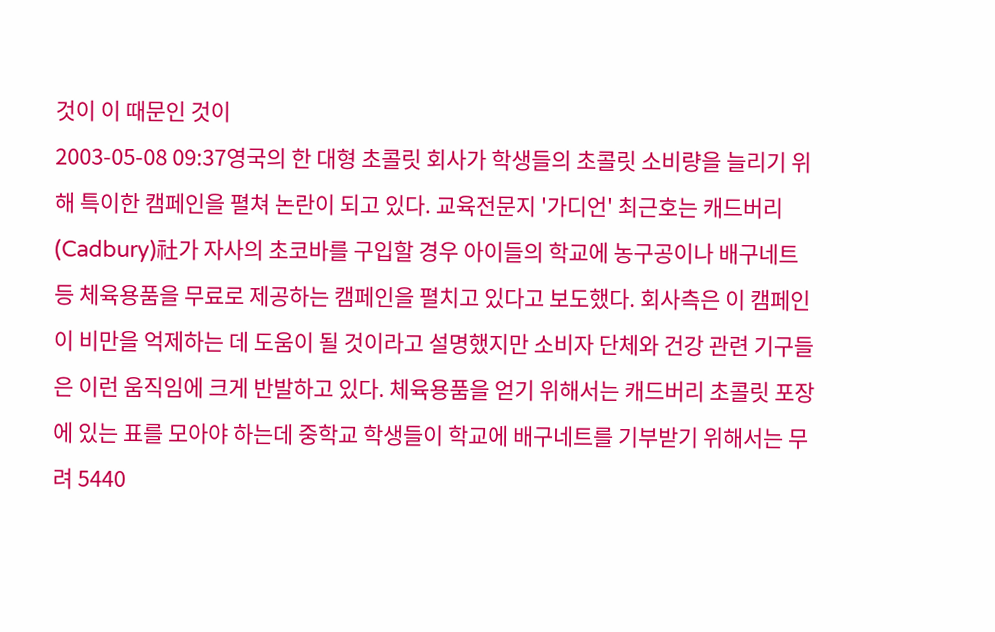것이 이 때문인 것이
2003-05-08 09:37영국의 한 대형 초콜릿 회사가 학생들의 초콜릿 소비량을 늘리기 위해 특이한 캠페인을 펼쳐 논란이 되고 있다. 교육전문지 '가디언' 최근호는 캐드버리(Cadbury)社가 자사의 초코바를 구입할 경우 아이들의 학교에 농구공이나 배구네트 등 체육용품을 무료로 제공하는 캠페인을 펼치고 있다고 보도했다. 회사측은 이 캠페인이 비만을 억제하는 데 도움이 될 것이라고 설명했지만 소비자 단체와 건강 관련 기구들은 이런 움직임에 크게 반발하고 있다. 체육용품을 얻기 위해서는 캐드버리 초콜릿 포장에 있는 표를 모아야 하는데 중학교 학생들이 학교에 배구네트를 기부받기 위해서는 무려 5440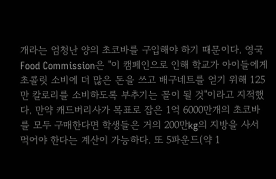개라는 엄청난 양의 초코바를 구입해야 하기 때문이다. 영국 Food Commission은 "이 캠페인으로 인해 학교가 아이들에게 초콜릿 소비에 더 많은 돈을 쓰고 배구네트를 얻기 위해 125만 칼로리를 소비하도록 부추기는 꼴이 될 것"이라고 지적했다. 만약 캐드버리사가 목표로 잡은 1억 6000만개의 초코바를 모두 구매한다면 학생들은 거의 200만kg의 지방을 사서 먹어야 한다는 계산이 가능하다. 또 5파운드(약 1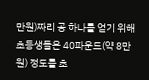만원)짜리 공 하나를 얻기 위해 초등생들은 40파운드(약 8만원) 정도를 초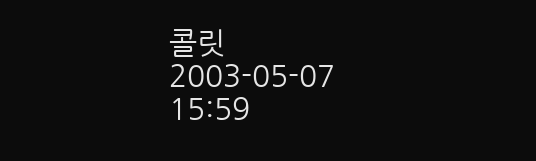콜릿
2003-05-07 15:59